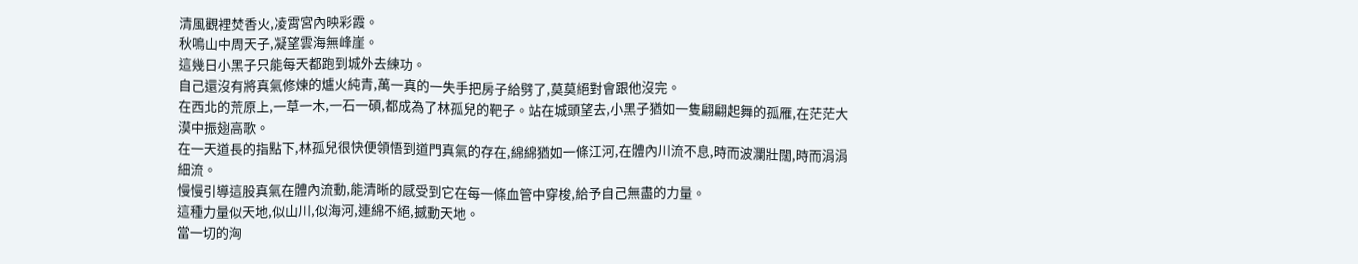清風觀裡焚香火,凌霄宮內映彩霞。
秋鳴山中周天子,凝望雲海無峰崖。
這幾日小黑子只能每天都跑到城外去練功。
自己還沒有將真氣修煉的爐火純青,萬一真的一失手把房子給劈了,莫莫絕對會跟他沒完。
在西北的荒原上,一草一木,一石一碩,都成為了林孤兒的靶子。站在城頭望去,小黑子猶如一隻翩翩起舞的孤雁,在茫茫大漠中振翅高歌。
在一天道長的指點下,林孤兒很快便領悟到道門真氣的存在,綿綿猶如一條江河,在體內川流不息,時而波瀾壯闊,時而涓涓細流。
慢慢引導這股真氣在體內流動,能清晰的感受到它在每一條血管中穿梭,給予自己無盡的力量。
這種力量似天地,似山川,似海河,連綿不絕,撼動天地。
當一切的洶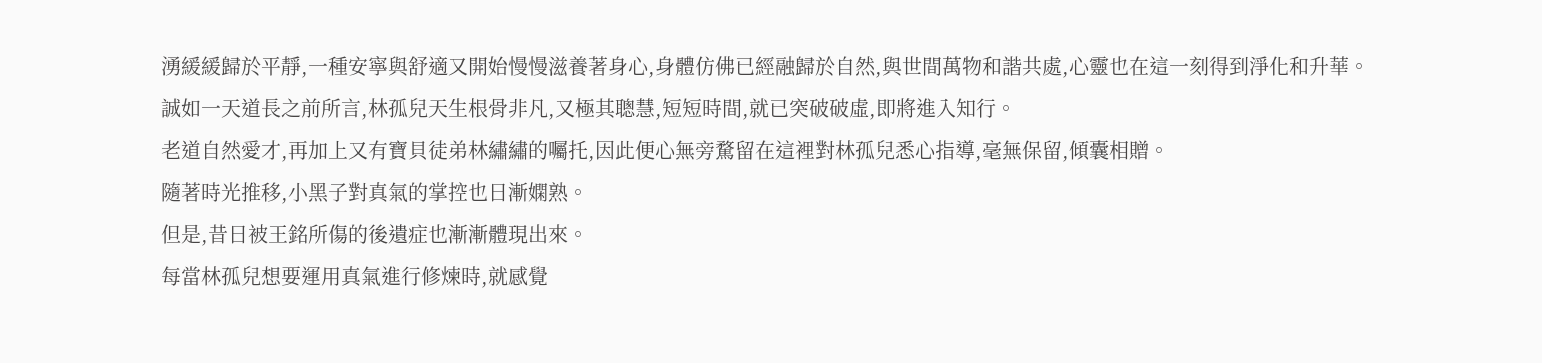湧緩緩歸於平靜,一種安寧與舒適又開始慢慢滋養著身心,身體仿佛已經融歸於自然,與世間萬物和諧共處,心靈也在這一刻得到淨化和升華。
誠如一天道長之前所言,林孤兒天生根骨非凡,又極其聰慧,短短時間,就已突破破虛,即將進入知行。
老道自然愛才,再加上又有寶貝徒弟林繡繡的囑托,因此便心無旁騖留在這裡對林孤兒悉心指導,毫無保留,傾囊相贈。
隨著時光推移,小黑子對真氣的掌控也日漸嫻熟。
但是,昔日被王銘所傷的後遺症也漸漸體現出來。
每當林孤兒想要運用真氣進行修煉時,就感覺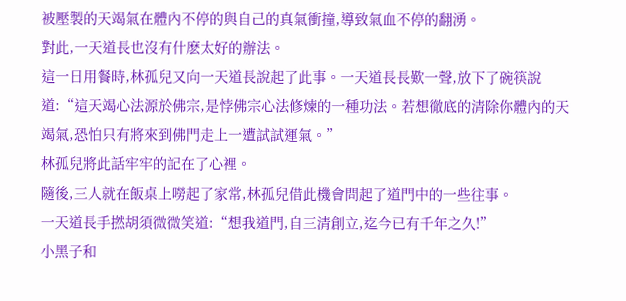被壓製的天竭氣在體內不停的與自己的真氣衝撞,導致氣血不停的翻湧。
對此,一天道長也沒有什麽太好的辦法。
這一日用餐時,林孤兒又向一天道長說起了此事。一天道長長歎一聲,放下了碗筷說道:“這天竭心法源於佛宗,是悖佛宗心法修煉的一種功法。若想徹底的清除你體內的天竭氣,恐怕只有將來到佛門走上一遭試試運氣。”
林孤兒將此話牢牢的記在了心裡。
隨後,三人就在飯桌上嘮起了家常,林孤兒借此機會問起了道門中的一些往事。
一天道長手撚胡須微微笑道:“想我道門,自三清創立,迄今已有千年之久!”
小黑子和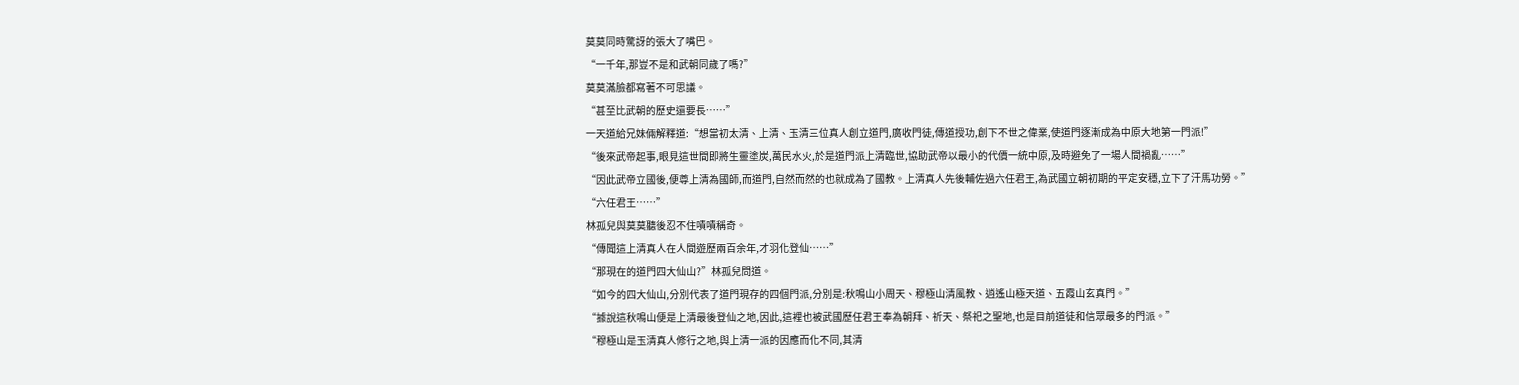莫莫同時驚訝的張大了嘴巴。
“一千年,那豈不是和武朝同歲了嗎?”
莫莫滿臉都寫著不可思議。
“甚至比武朝的歷史還要長……”
一天道給兄妹倆解釋道:“想當初太清、上清、玉清三位真人創立道門,廣收門徒,傳道授功,創下不世之偉業,使道門逐漸成為中原大地第一門派!”
“後來武帝起事,眼見這世間即將生靈塗炭,萬民水火,於是道門派上清臨世,協助武帝以最小的代價一統中原,及時避免了一場人間禍亂……”
“因此武帝立國後,便尊上清為國師,而道門,自然而然的也就成為了國教。上清真人先後輔佐過六任君王,為武國立朝初期的平定安穩,立下了汗馬功勞。”
“六任君王……”
林孤兒與莫莫聽後忍不住嘖嘖稱奇。
“傳聞這上清真人在人間遊歷兩百余年,才羽化登仙……”
“那現在的道門四大仙山?”林孤兒問道。
“如今的四大仙山,分別代表了道門現存的四個門派,分別是:秋鳴山小周天、穆極山清風教、逍遙山極天道、五霞山玄真門。”
“據說這秋鳴山便是上清最後登仙之地,因此,這裡也被武國歷任君王奉為朝拜、祈天、祭祀之聖地,也是目前道徒和信眾最多的門派。”
“穆極山是玉清真人修行之地,與上清一派的因應而化不同,其清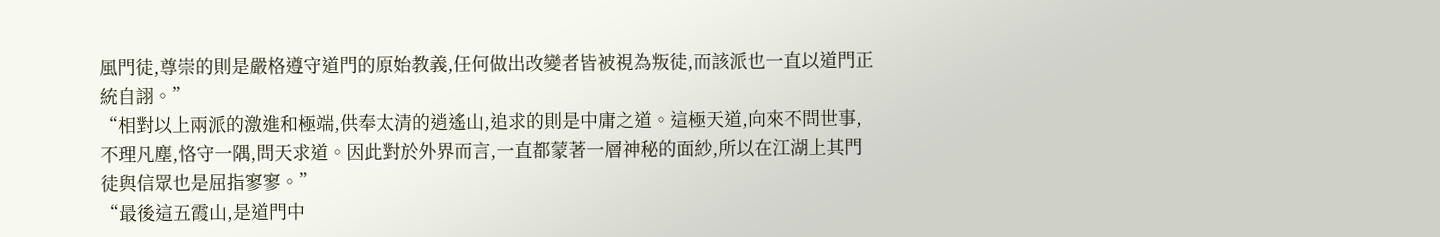風門徒,尊崇的則是嚴格遵守道門的原始教義,任何做出改變者皆被視為叛徒,而該派也一直以道門正統自詡。”
“相對以上兩派的激進和極端,供奉太清的逍遙山,追求的則是中庸之道。這極天道,向來不問世事,不理凡塵,恪守一隅,問天求道。因此對於外界而言,一直都蒙著一層神秘的面紗,所以在江湖上其門徒與信眾也是屈指寥寥。”
“最後這五霞山,是道門中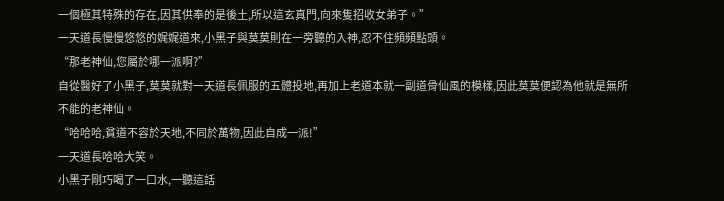一個極其特殊的存在,因其供奉的是後土,所以這玄真門,向來隻招收女弟子。”
一天道長慢慢悠悠的娓娓道來,小黑子與莫莫則在一旁聽的入神,忍不住頻頻點頭。
“那老神仙,您屬於哪一派啊?”
自從醫好了小黑子,莫莫就對一天道長佩服的五體投地,再加上老道本就一副道骨仙風的模樣,因此莫莫便認為他就是無所不能的老神仙。
“哈哈哈,貧道不容於天地,不同於萬物,因此自成一派!”
一天道長哈哈大笑。
小黑子剛巧喝了一口水,一聽這話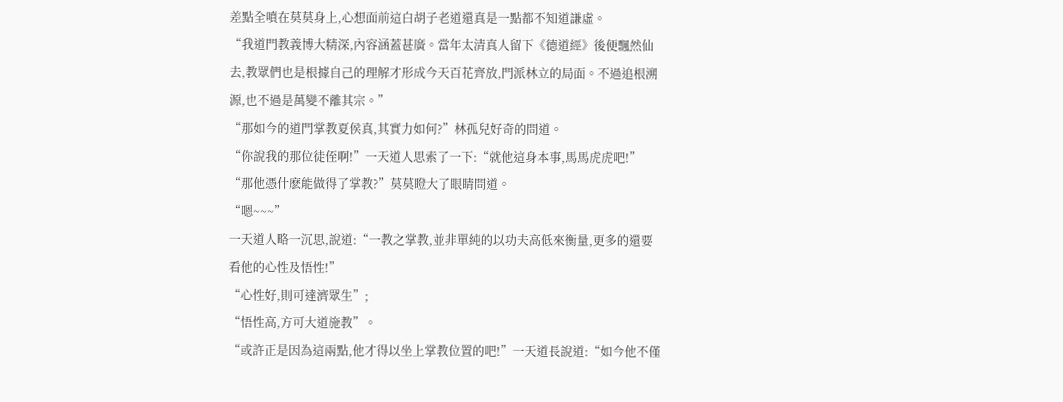差點全噴在莫莫身上,心想面前這白胡子老道還真是一點都不知道謙虛。
“我道門教義博大精深,內容涵蓋甚廣。當年太清真人留下《德道經》後便飄然仙去,教眾們也是根據自己的理解才形成今天百花齊放,門派林立的局面。不過追根溯源,也不過是萬變不離其宗。”
“那如今的道門掌教夏侯真,其實力如何?”林孤兒好奇的問道。
“你說我的那位徒侄啊!”一天道人思索了一下:“就他這身本事,馬馬虎虎吧!”
“那他憑什麽能做得了掌教?”莫莫瞪大了眼睛問道。
“嗯~~~”
一天道人略一沉思,說道:“一教之掌教,並非單純的以功夫高低來衡量,更多的還要看他的心性及悟性!”
“心性好,則可達濟眾生”;
“悟性高,方可大道施教”。
“或許正是因為這兩點,他才得以坐上掌教位置的吧!”一天道長說道:“如今他不僅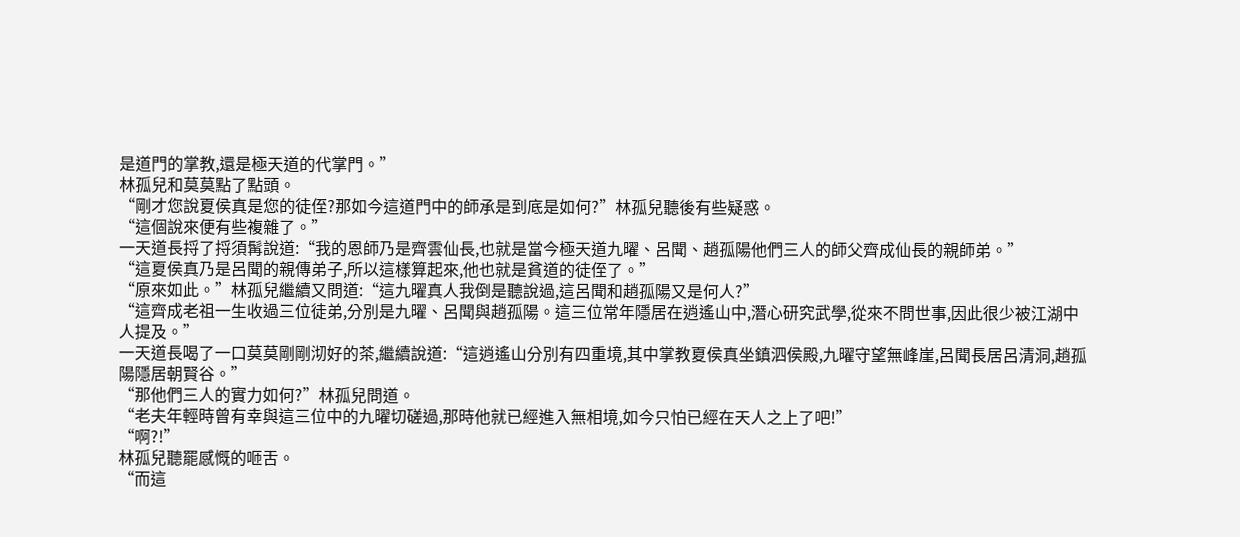是道門的掌教,還是極天道的代掌門。”
林孤兒和莫莫點了點頭。
“剛才您說夏侯真是您的徒侄?那如今這道門中的師承是到底是如何?”林孤兒聽後有些疑惑。
“這個說來便有些複雜了。”
一天道長捋了捋須髯說道:“我的恩師乃是齊雲仙長,也就是當今極天道九曜、呂聞、趙孤陽他們三人的師父齊成仙長的親師弟。”
“這夏侯真乃是呂聞的親傳弟子,所以這樣算起來,他也就是貧道的徒侄了。”
“原來如此。”林孤兒繼續又問道:“這九曜真人我倒是聽說過,這呂聞和趙孤陽又是何人?”
“這齊成老祖一生收過三位徒弟,分別是九曜、呂聞與趙孤陽。這三位常年隱居在逍遙山中,潛心研究武學,從來不問世事,因此很少被江湖中人提及。”
一天道長喝了一口莫莫剛剛沏好的茶,繼續說道:“這逍遙山分別有四重境,其中掌教夏侯真坐鎮泗侯殿,九曜守望無峰崖,呂聞長居呂清洞,趙孤陽隱居朝賢谷。”
“那他們三人的實力如何?”林孤兒問道。
“老夫年輕時曾有幸與這三位中的九曜切磋過,那時他就已經進入無相境,如今只怕已經在天人之上了吧!”
“啊?!”
林孤兒聽罷感慨的咂舌。
“而這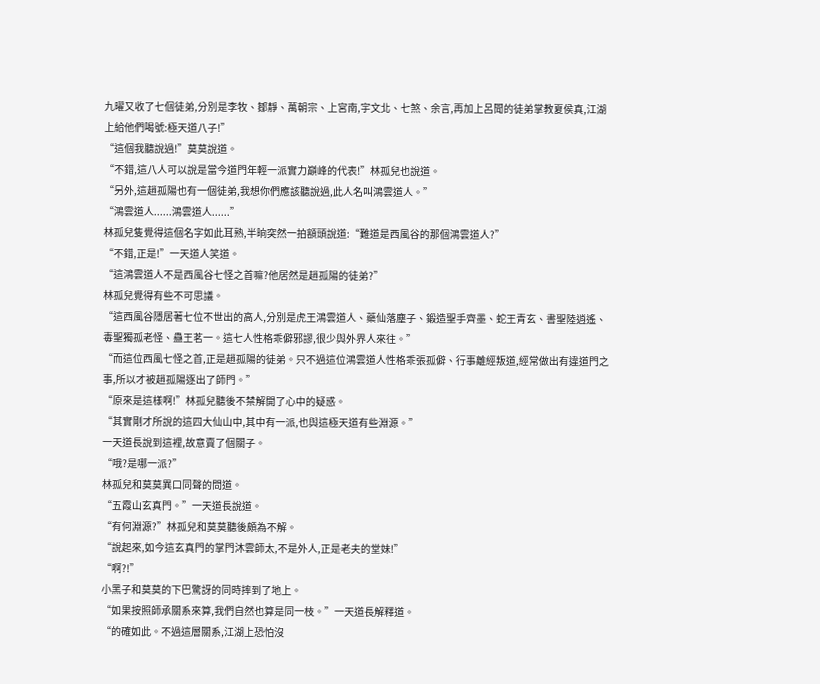九曜又收了七個徒弟,分別是李牧、鄒靜、萬朝宗、上宮南,宇文北、七煞、余言,再加上呂聞的徒弟掌教夏侯真,江湖上給他們喝號:極天道八子!”
“這個我聽說過!”莫莫說道。
“不錯,這八人可以說是當今道門年輕一派實力巔峰的代表!”林孤兒也說道。
“另外,這趙孤陽也有一個徒弟,我想你們應該聽說過,此人名叫鴻雲道人。”
“鴻雲道人......鴻雲道人......”
林孤兒隻覺得這個名字如此耳熟,半晌突然一拍額頭說道:“難道是西風谷的那個鴻雲道人?”
“不錯,正是!”一天道人笑道。
“這鴻雲道人不是西風谷七怪之首嘛?他居然是趙孤陽的徒弟?”
林孤兒覺得有些不可思議。
“這西風谷隱居著七位不世出的高人,分別是虎王鴻雲道人、藥仙落塵子、鍛造聖手齊墨、蛇王青玄、書聖陸逍遙、毒聖獨孤老怪、蠱王茗一。這七人性格乖僻邪謬,很少與外界人來往。”
“而這位西風七怪之首,正是趙孤陽的徒弟。只不過這位鴻雲道人性格乖張孤僻、行事離經叛道,經常做出有違道門之事,所以才被趙孤陽逐出了師門。”
“原來是這樣啊!”林孤兒聽後不禁解開了心中的疑惑。
“其實剛才所說的這四大仙山中,其中有一派,也與這極天道有些淵源。”
一天道長說到這裡,故意賣了個關子。
“哦?是哪一派?”
林孤兒和莫莫異口同聲的問道。
“五霞山玄真門。”一天道長說道。
“有何淵源?”林孤兒和莫莫聽後頗為不解。
“說起來,如今這玄真門的掌門沐雲師太,不是外人,正是老夫的堂妹!”
“啊?!”
小黑子和莫莫的下巴驚訝的同時摔到了地上。
“如果按照師承關系來算,我們自然也算是同一枝。”一天道長解釋道。
“的確如此。不過這層關系,江湖上恐怕沒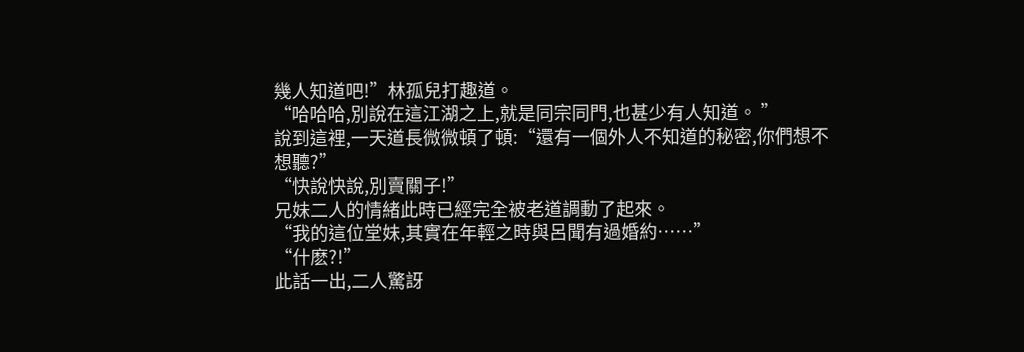幾人知道吧!”林孤兒打趣道。
“哈哈哈,別說在這江湖之上,就是同宗同門,也甚少有人知道。 ”
說到這裡,一天道長微微頓了頓:“還有一個外人不知道的秘密,你們想不想聽?”
“快說快說,別賣關子!”
兄妹二人的情緒此時已經完全被老道調動了起來。
“我的這位堂妹,其實在年輕之時與呂聞有過婚約……”
“什麽?!”
此話一出,二人驚訝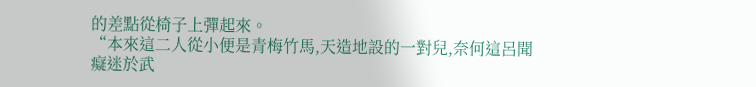的差點從椅子上彈起來。
“本來這二人從小便是青梅竹馬,天造地設的一對兒,奈何這呂聞癡迷於武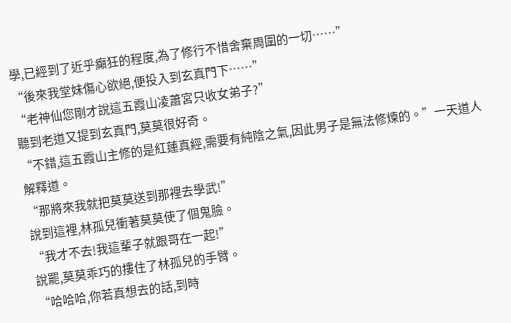學,已經到了近乎癲狂的程度,為了修行不惜舍棄周圍的一切……”
“後來我堂妹傷心欲絕,便投入到玄真門下……”
“老神仙您剛才說這五霞山凌蕭宮只收女弟子?”
聽到老道又提到玄真門,莫莫很好奇。
“不錯,這五霞山主修的是紅蓮真經,需要有純陰之氣,因此男子是無法修煉的。”一天道人解釋道。
“那將來我就把莫莫送到那裡去學武!”
說到這裡,林孤兒衝著莫莫使了個鬼臉。
“我才不去!我這輩子就跟哥在一起!”
說罷,莫莫乖巧的摟住了林孤兒的手臂。
“哈哈哈,你若真想去的話,到時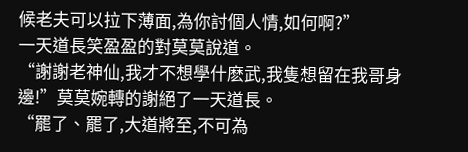候老夫可以拉下薄面,為你討個人情,如何啊?”
一天道長笑盈盈的對莫莫說道。
“謝謝老神仙,我才不想學什麽武,我隻想留在我哥身邊!”莫莫婉轉的謝絕了一天道長。
“罷了、罷了,大道將至,不可為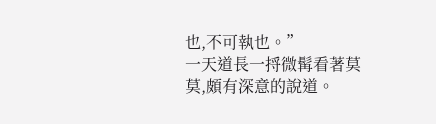也,不可執也。”
一天道長一捋微髯看著莫莫,頗有深意的說道。